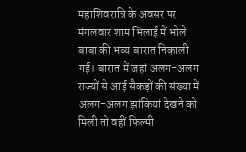महाशिवरात्रि के अवसर पर मंगलवार शाम भिलाई में भोले बाबा की भव्य बारात निकाली गई। बारात में जहां अलग-अलग राज्यों से आई सैकड़ों की संख्या में अलग-अलग झांकियां देखने को मिली तो वहीं फिल्मी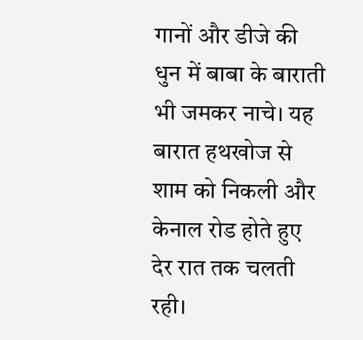गानों और डीजे की धुन में बाबा के बाराती भी जमकर नाचे। यह बारात हथखोज से शाम को निकली और केनाल रोड होते हुए देर रात तक चलती रही।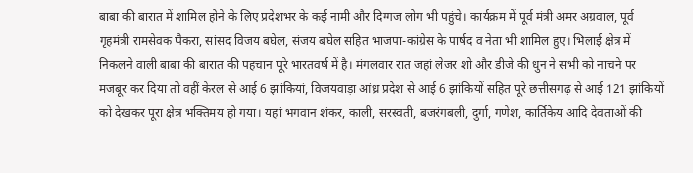बाबा की बारात में शामिल होने के लिए प्रदेशभर के कई नामी और दिग्गज लोग भी पहुंचे। कार्यक्रम में पूर्व मंत्री अमर अग्रवाल, पूर्व गृहमंत्री रामसेवक पैकरा, सांसद विजय बघेल, संजय बघेल सहित भाजपा-कांग्रेस के पार्षद व नेता भी शामिल हुए। भिलाई क्षेत्र में निकलने वाली बाबा की बारात की पहचान पूरे भारतवर्ष में है। मंगलवार रात जहां लेजर शो और डीजे की धुन ने सभी को नाचने पर मजबूर कर दिया तो वहीं केरल से आई 6 झांकियां, विजयवाड़ा आंध्र प्रदेश से आई 6 झांकियों सहित पूरे छत्तीसगढ़ से आई 121 झांकियों को देखकर पूरा क्षेत्र भक्तिमय हो गया। यहां भगवान शंकर, काली, सरस्वती, बजरंगबली, दुर्गा, गणेश, कार्तिकेय आदि देवताओं की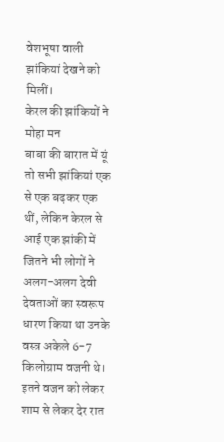वेशभूषा वाली झांकियां देखने को मिलीं।
केरल की झांकियों ने मोहा मन
बाबा की बारात में यूं तो सभी झांकियां एक से एक बढ़कर एक थीं, लेकिन केरल से आई एक झांकी में जितने भी लोगों ने अलग-अलग देवी देवताओं का स्वरूप धारण किया था उनके वस्त्र अकेले 6-7 किलोग्राम वजनी थे। इतने वजन को लेकर शाम से लेकर देर रात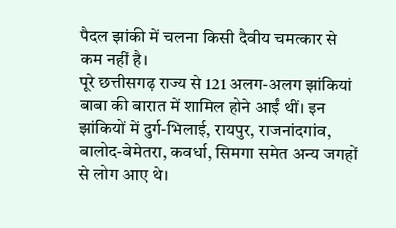पैदल झांकी में चलना किसी दैवीय चमत्कार से कम नहीं है।
पूरे छत्तीसगढ़ राज्य से 121 अलग-अलग झांकियां बाबा की बारात में शामिल होने आईं थीं। इन झांकियों में दुर्ग-भिलाई, रायपुर, राजनांदगांव, बालोद-बेमेतरा, कवर्धा, सिमगा समेत अन्य जगहों से लोग आए थे।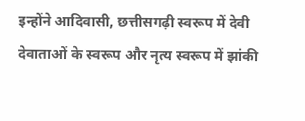इन्होंने आदिवासी, छत्तीसगढ़ी स्वरूप में देवी देवाताओं के स्वरूप और नृत्य स्वरूप में झांकी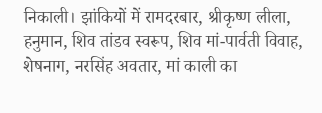निकाली। झांकियों में रामदरबार, श्रीकृष्ण लीला, हनुमान, शिव तांडव स्वरूप, शिव मां-पार्वती विवाह, शेषनाग, नरसिंह अवतार, मां काली का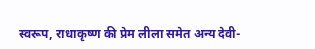स्वरूप, राधाकृष्ण की प्रेम लीला समेत अन्य देवी-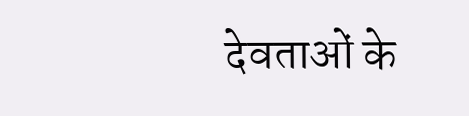देवताओं के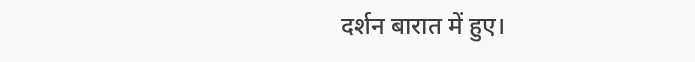दर्शन बारात में हुए।